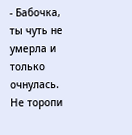- Бабочка, ты чуть не умерла и только очнулась. Не торопи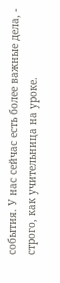события. У нас сейчас есть более важные дела, - строго, как учительница на уроке.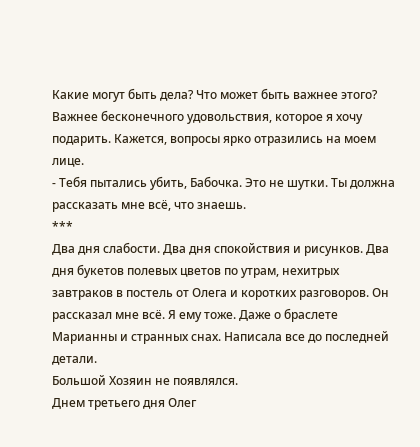Какие могут быть дела? Что может быть важнее этого? Важнее бесконечного удовольствия, которое я хочу подарить. Кажется, вопросы ярко отразились на моем лице.
- Тебя пытались убить, Бабочка. Это не шутки. Ты должна рассказать мне всё, что знаешь.
***
Два дня слабости. Два дня спокойствия и рисунков. Два дня букетов полевых цветов по утрам, нехитрых завтраков в постель от Олега и коротких разговоров. Он рассказал мне всё. Я ему тоже. Даже о браслете Марианны и странных снах. Написала все до последней детали.
Большой Хозяин не появлялся.
Днем третьего дня Олег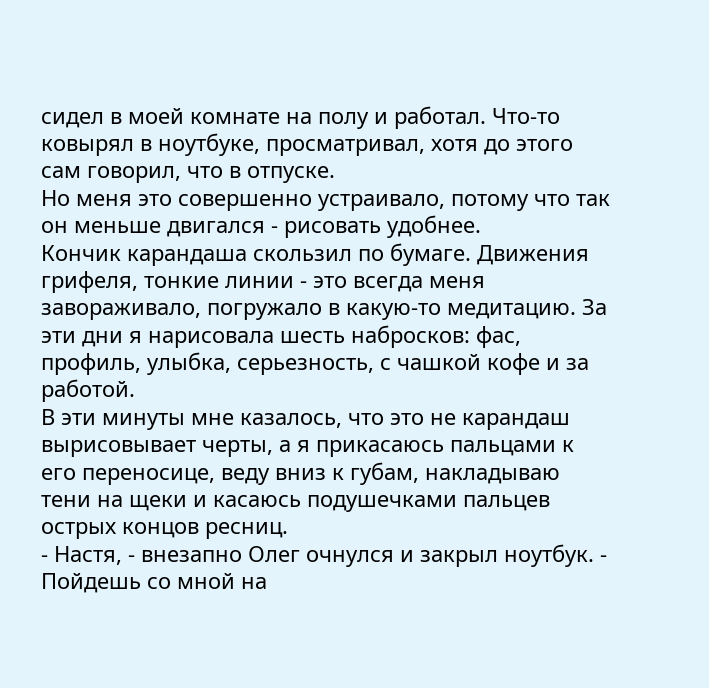сидел в моей комнате на полу и работал. Что-то ковырял в ноутбуке, просматривал, хотя до этого сам говорил, что в отпуске.
Но меня это совершенно устраивало, потому что так он меньше двигался - рисовать удобнее.
Кончик карандаша скользил по бумаге. Движения грифеля, тонкие линии - это всегда меня завораживало, погружало в какую-то медитацию. За эти дни я нарисовала шесть набросков: фас, профиль, улыбка, серьезность, с чашкой кофе и за работой.
В эти минуты мне казалось, что это не карандаш вырисовывает черты, а я прикасаюсь пальцами к его переносице, веду вниз к губам, накладываю тени на щеки и касаюсь подушечками пальцев острых концов ресниц.
- Настя, - внезапно Олег очнулся и закрыл ноутбук. - Пойдешь со мной на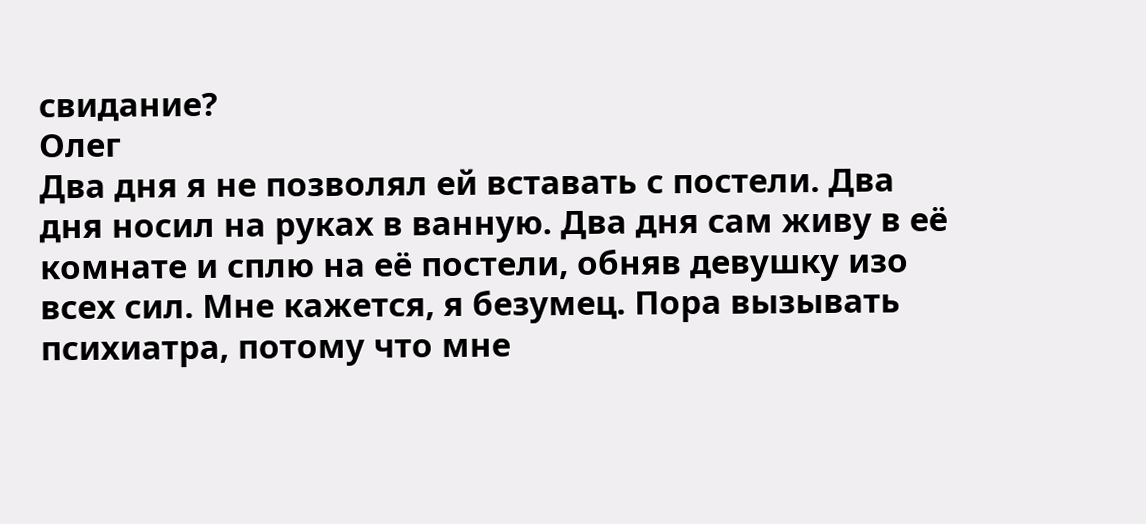свидание?
Олег
Два дня я не позволял ей вставать с постели. Два дня носил на руках в ванную. Два дня сам живу в её комнате и сплю на её постели, обняв девушку изо всех сил. Мне кажется, я безумец. Пора вызывать психиатра, потому что мне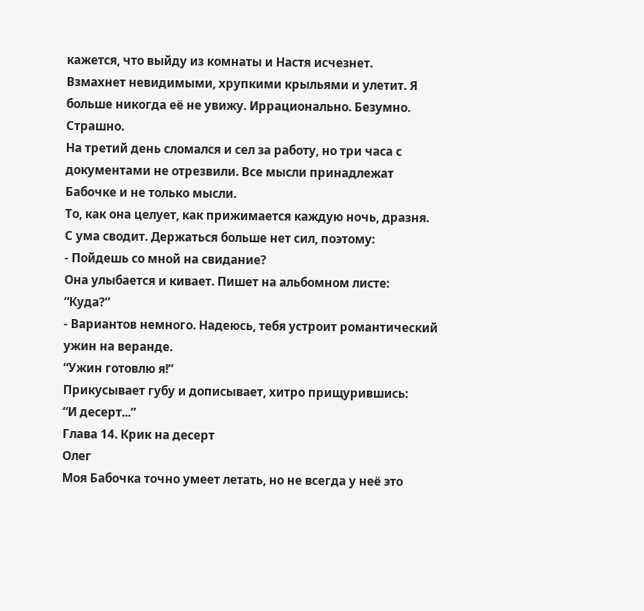кажется, что выйду из комнаты и Настя исчезнет.
Взмахнет невидимыми, хрупкими крыльями и улетит. Я больше никогда её не увижу. Иррационально. Безумно. Страшно.
На третий день сломался и сел за работу, но три часа с документами не отрезвили. Все мысли принадлежат Бабочке и не только мысли.
То, как она целует, как прижимается каждую ночь, дразня.
С ума сводит. Держаться больше нет сил, поэтому:
- Пойдешь со мной на свидание?
Она улыбается и кивает. Пишет на альбомном листе:
“Куда?”
- Вариантов немного. Надеюсь, тебя устроит романтический ужин на веранде.
“Ужин готовлю я!”
Прикусывает губу и дописывает, хитро прищурившись:
“И десерт...”
Глава 14. Крик на десерт
Олег
Моя Бабочка точно умеет летать, но не всегда у неё это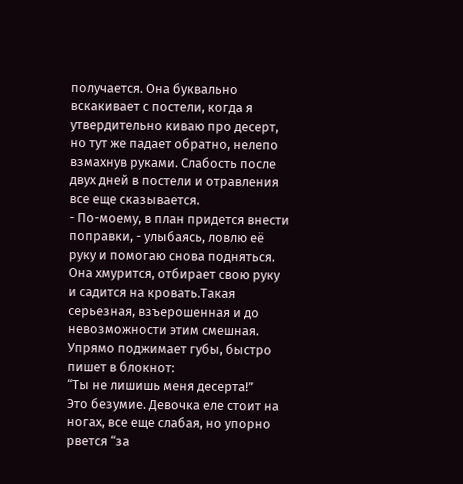получается. Она буквально вскакивает с постели, когда я утвердительно киваю про десерт, но тут же падает обратно, нелепо взмахнув руками. Слабость после двух дней в постели и отравления все еще сказывается.
- По-моему, в план придется внести поправки, - улыбаясь, ловлю её руку и помогаю снова подняться.
Она хмурится, отбирает свою руку и садится на кровать.Такая серьезная, взъерошенная и до невозможности этим смешная. Упрямо поджимает губы, быстро пишет в блокнот:
“Ты не лишишь меня десерта!”
Это безумие. Девочка еле стоит на ногах, все еще слабая, но упорно рвется “за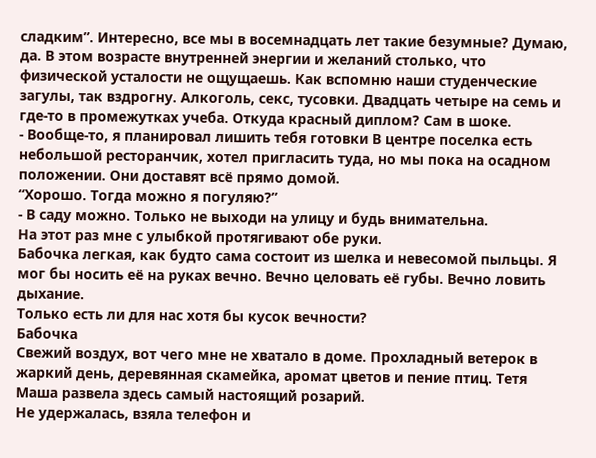сладким”. Интересно, все мы в восемнадцать лет такие безумные? Думаю, да. В этом возрасте внутренней энергии и желаний столько, что физической усталости не ощущаешь. Как вспомню наши студенческие загулы, так вздрогну. Алкоголь, секс, тусовки. Двадцать четыре на семь и где-то в промежутках учеба. Откуда красный диплом? Сам в шоке.
- Вообще-то, я планировал лишить тебя готовки В центре поселка есть небольшой ресторанчик, хотел пригласить туда, но мы пока на осадном положении. Они доставят всё прямо домой.
“Хорошо. Тогда можно я погуляю?”
- В саду можно. Только не выходи на улицу и будь внимательна.
На этот раз мне с улыбкой протягивают обе руки.
Бабочка легкая, как будто сама состоит из шелка и невесомой пыльцы. Я мог бы носить её на руках вечно. Вечно целовать её губы. Вечно ловить дыхание.
Только есть ли для нас хотя бы кусок вечности?
Бабочка
Свежий воздух, вот чего мне не хватало в доме. Прохладный ветерок в жаркий день, деревянная скамейка, аромат цветов и пение птиц. Тетя Маша развела здесь самый настоящий розарий.
Не удержалась, взяла телефон и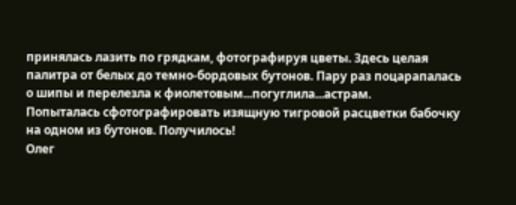принялась лазить по грядкам, фотографируя цветы. Здесь целая палитра от белых до темно-бордовых бутонов. Пару раз поцарапалась о шипы и перелезла к фиолетовым...погуглила...астрам.
Попыталась сфотографировать изящную тигровой расцветки бабочку на одном из бутонов. Получилось!
Олег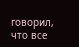говорил, что все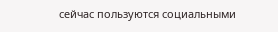сейчас пользуются социальными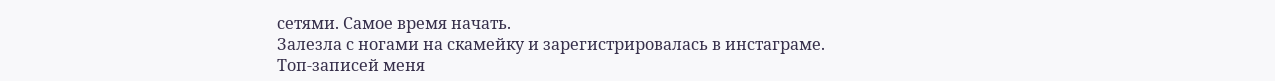сетями. Самое время начать.
Залезла с ногами на скамейку и зарегистрировалась в инстаграме.
Топ-записей меня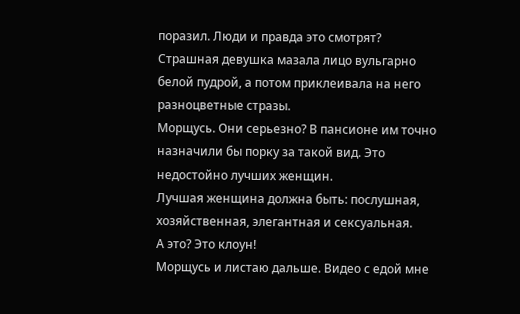поразил. Люди и правда это смотрят? Страшная девушка мазала лицо вульгарно белой пудрой, а потом приклеивала на него разноцветные стразы.
Морщусь. Они серьезно? В пансионе им точно назначили бы порку за такой вид. Это недостойно лучших женщин.
Лучшая женщина должна быть: послушная, хозяйственная, элегантная и сексуальная.
А это? Это клоун!
Морщусь и листаю дальше. Видео с едой мне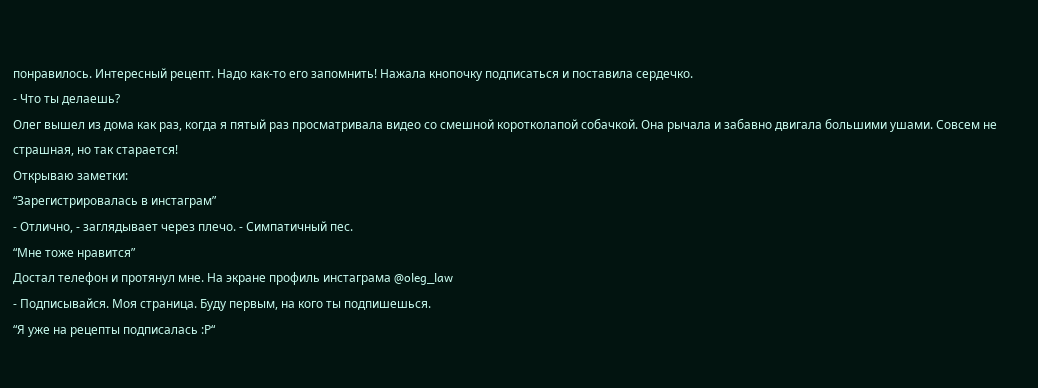понравилось. Интересный рецепт. Надо как-то его запомнить! Нажала кнопочку подписаться и поставила сердечко.
- Что ты делаешь?
Олег вышел из дома как раз, когда я пятый раз просматривала видео со смешной коротколапой собачкой. Она рычала и забавно двигала большими ушами. Совсем не страшная, но так старается!
Открываю заметки:
“Зарегистрировалась в инстаграм”
- Отлично, - заглядывает через плечо. - Симпатичный пес.
“Мне тоже нравится”
Достал телефон и протянул мне. На экране профиль инстаграма @oleg_law
- Подписывайся. Моя страница. Буду первым, на кого ты подпишешься.
“Я уже на рецепты подписалась :Р“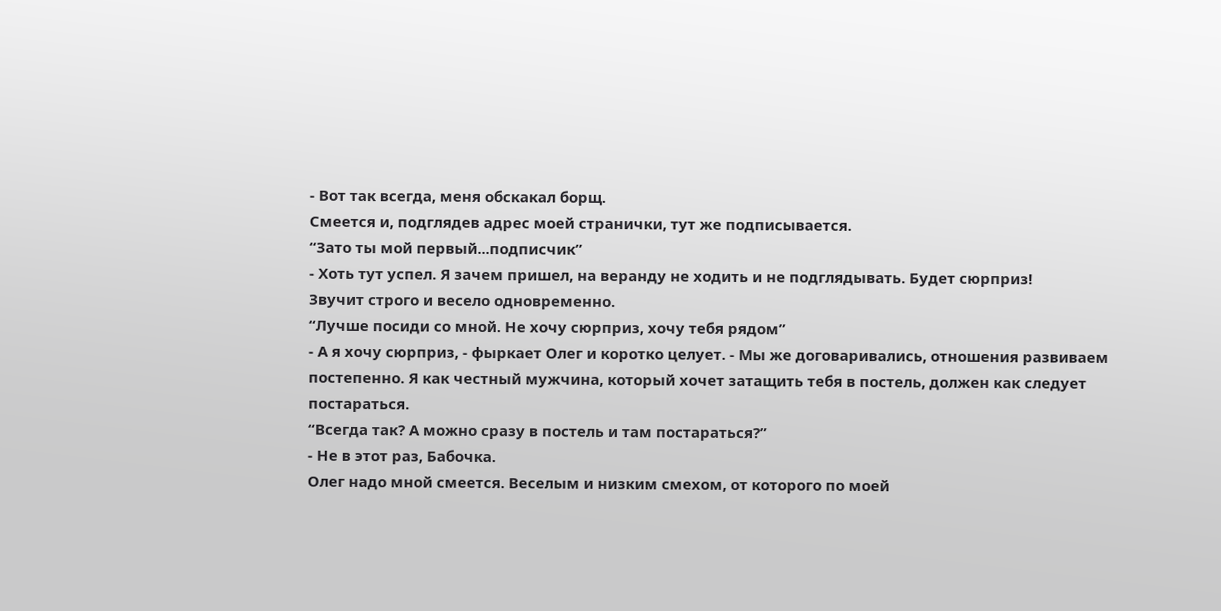- Вот так всегда, меня обскакал борщ.
Смеется и, подглядев адрес моей странички, тут же подписывается.
“Зато ты мой первый...подписчик”
- Хоть тут успел. Я зачем пришел, на веранду не ходить и не подглядывать. Будет сюрприз!
Звучит строго и весело одновременно.
“Лучше посиди со мной. Не хочу сюрприз, хочу тебя рядом”
- А я хочу сюрприз, - фыркает Олег и коротко целует. - Мы же договаривались, отношения развиваем постепенно. Я как честный мужчина, который хочет затащить тебя в постель, должен как следует постараться.
“Всегда так? А можно сразу в постель и там постараться?”
- Не в этот раз, Бабочка.
Олег надо мной смеется. Веселым и низким смехом, от которого по моей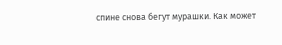спине снова бегут мурашки. Как может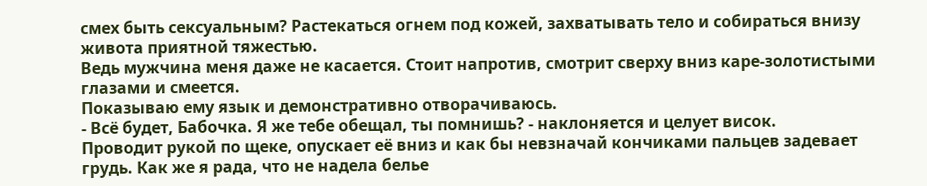смех быть сексуальным? Растекаться огнем под кожей, захватывать тело и собираться внизу живота приятной тяжестью.
Ведь мужчина меня даже не касается. Стоит напротив, смотрит сверху вниз каре-золотистыми глазами и смеется.
Показываю ему язык и демонстративно отворачиваюсь.
- Всё будет, Бабочка. Я же тебе обещал, ты помнишь? - наклоняется и целует висок.
Проводит рукой по щеке, опускает её вниз и как бы невзначай кончиками пальцев задевает грудь. Как же я рада, что не надела белье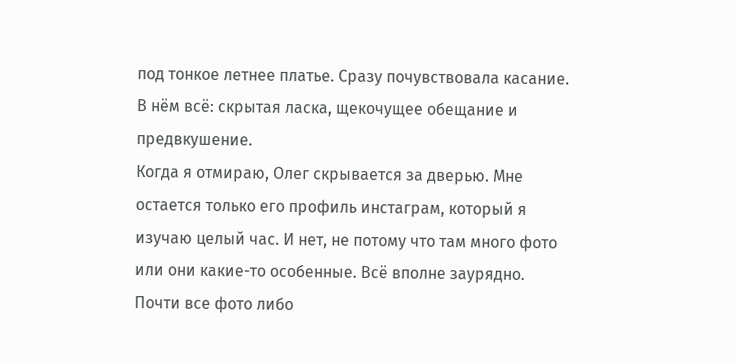под тонкое летнее платье. Сразу почувствовала касание. В нём всё: скрытая ласка, щекочущее обещание и предвкушение.
Когда я отмираю, Олег скрывается за дверью. Мне остается только его профиль инстаграм, который я изучаю целый час. И нет, не потому что там много фото или они какие-то особенные. Всё вполне заурядно.
Почти все фото либо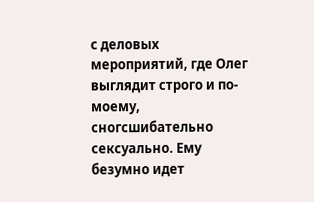с деловых мероприятий, где Олег выглядит строго и по-моему, сногсшибательно сексуально. Ему безумно идет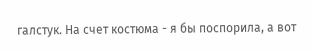галстук. На счет костюма - я бы поспорила, а вот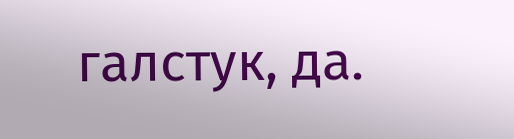галстук, да.